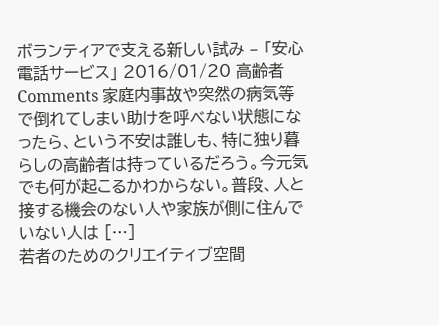ボランティアで支える新しい試み – 「安心電話サービス」 2016/01/20 高齢者 Comments 家庭内事故や突然の病気等で倒れてしまい助けを呼べない状態になったら、という不安は誰しも、特に独り暮らしの高齢者は持っているだろう。今元気でも何が起こるかわからない。普段、人と接する機会のない人や家族が側に住んでいない人は […]
若者のためのクリエイティブ空間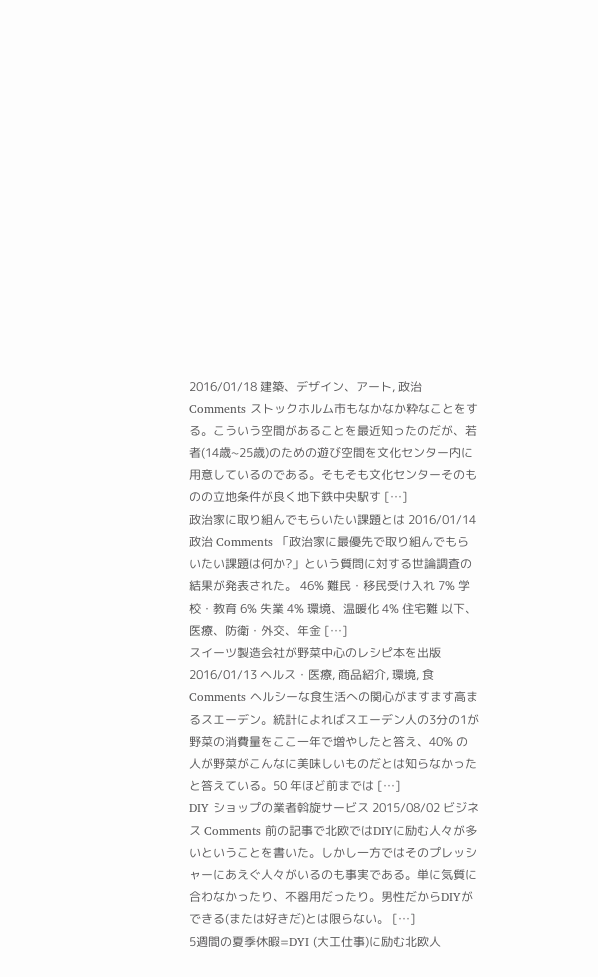2016/01/18 建築、デザイン、アート, 政治 Comments ストックホルム市もなかなか粋なことをする。こういう空間があることを最近知ったのだが、若者(14歳~25歳)のための遊び空間を文化センター内に用意しているのである。そもそも文化センターそのものの立地条件が良く地下鉄中央駅す […]
政治家に取り組んでもらいたい課題とは 2016/01/14 政治 Comments 「政治家に最優先で取り組んでもらいたい課題は何か?」という質問に対する世論調査の結果が発表された。 46% 難民・移民受け入れ 7% 学校・教育 6% 失業 4% 環境、温暖化 4% 住宅難 以下、医療、防衛・外交、年金 […]
スイーツ製造会社が野菜中心のレシピ本を出版 2016/01/13 ヘルス・医療, 商品紹介, 環境, 食 Comments ヘルシーな食生活への関心がますます高まるスエーデン。統計によればスエーデン人の3分の1が野菜の消費量をここ一年で増やしたと答え、40% の人が野菜がこんなに美味しいものだとは知らなかったと答えている。50 年ほど前までは […]
DIY ショップの業者斡旋サービス 2015/08/02 ビジネス Comments 前の記事で北欧ではDIYに励む人々が多いということを書いた。しかし一方ではそのプレッシャーにあえぐ人々がいるのも事実である。単に気質に合わなかったり、不器用だったり。男性だからDIYができる(または好きだ)とは限らない。 […]
5週間の夏季休暇=DYI (大工仕事)に励む北欧人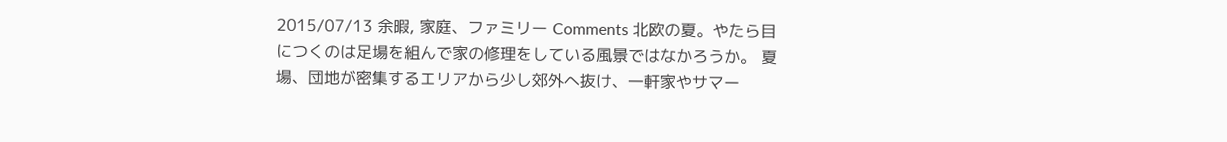2015/07/13 余暇, 家庭、ファミリー Comments 北欧の夏。やたら目につくのは足場を組んで家の修理をしている風景ではなかろうか。 夏場、団地が密集するエリアから少し郊外へ抜け、一軒家やサマー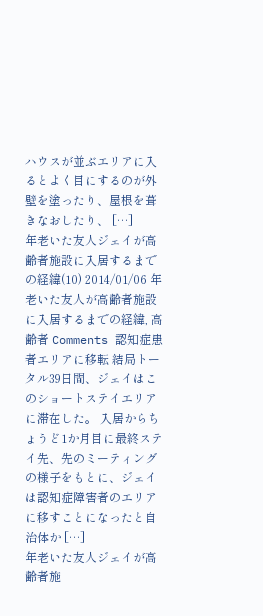ハウスが並ぶエリアに入るとよく目にするのが外壁を塗ったり、屋根を葺きなおしたり、 […]
年老いた友人ジェイが高齢者施設に入居するまでの経緯(10) 2014/01/06 年老いた友人が高齢者施設に入居するまでの経緯, 高齢者 Comments 認知症患者エリアに移転 結局トータル39日間、ジェイはこのショートステイエリアに滞在した。 入居からちょうど1か月目に最終ステイ先、先のミーティングの様子をもとに、ジェイは認知症障害者のエリアに移すことになったと自治体か […]
年老いた友人ジェイが高齢者施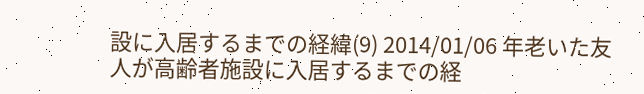設に入居するまでの経緯(9) 2014/01/06 年老いた友人が高齢者施設に入居するまでの経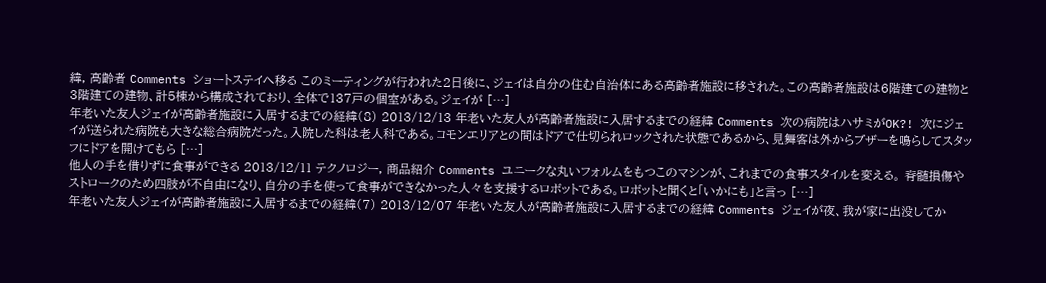緯, 高齢者 Comments ショートステイへ移る このミーティングが行われた2日後に、ジェイは自分の住む自治体にある高齢者施設に移された。この高齢者施設は6階建ての建物と3階建ての建物、計5棟から構成されており、全体で137戸の個室がある。ジェイが […]
年老いた友人ジェイが高齢者施設に入居するまでの経緯(8) 2013/12/13 年老いた友人が高齢者施設に入居するまでの経緯 Comments 次の病院はハサミがOK?! 次にジェイが送られた病院も大きな総合病院だった。入院した科は老人科である。コモンエリアとの間はドアで仕切られロックされた状態であるから、見舞客は外からブザーを鳴らしてスタッフにドアを開けてもら […]
他人の手を借りずに食事ができる 2013/12/11 テクノロジー, 商品紹介 Comments ユニークな丸いフォルムをもつこのマシンが、これまでの食事スタイルを変える。 脊髄損傷やストロークのため四肢が不自由になり、自分の手を使って食事ができなかった人々を支援するロボットである。ロボットと聞くと「いかにも」と言っ […]
年老いた友人ジェイが高齢者施設に入居するまでの経緯(7) 2013/12/07 年老いた友人が高齢者施設に入居するまでの経緯 Comments ジェイが夜、我が家に出没してか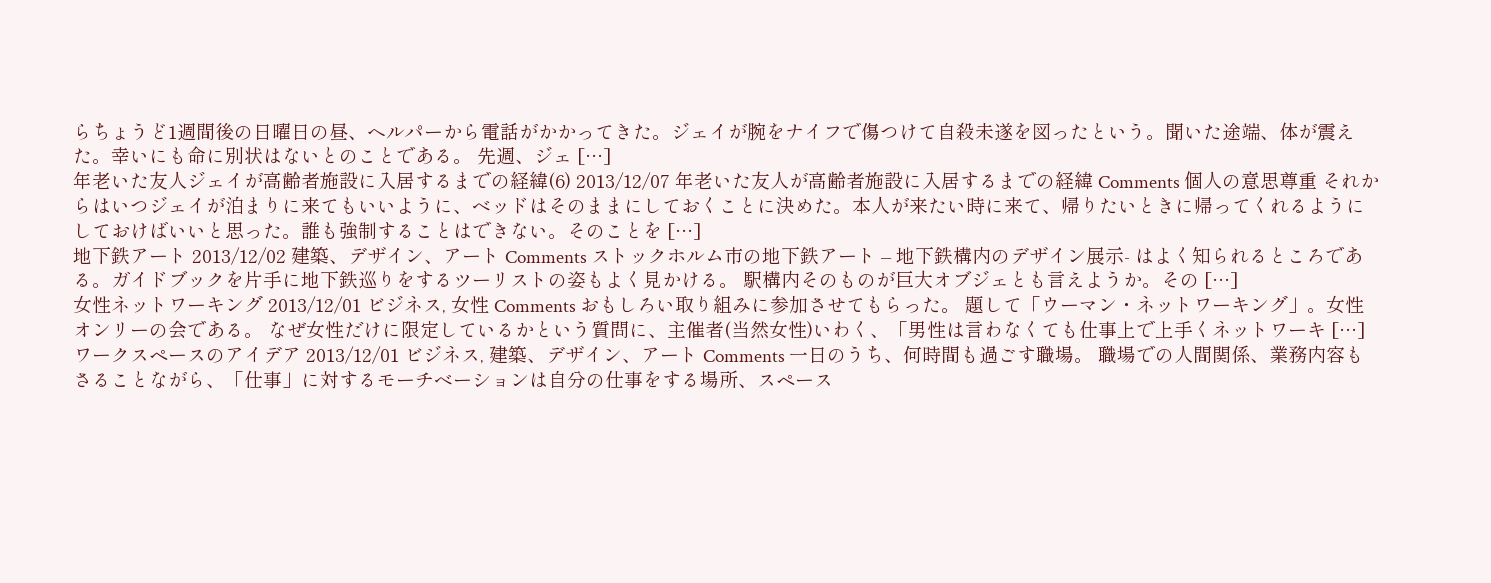らちょうど1週間後の日曜日の昼、ヘルパーから電話がかかってきた。ジェイが腕をナイフで傷つけて自殺未遂を図ったという。聞いた途端、体が震えた。幸いにも命に別状はないとのことである。 先週、ジェ […]
年老いた友人ジェイが高齢者施設に入居するまでの経緯(6) 2013/12/07 年老いた友人が高齢者施設に入居するまでの経緯 Comments 個人の意思尊重 それからはいつジェイが泊まりに来てもいいように、ベッドはそのままにしておくことに決めた。本人が来たい時に来て、帰りたいときに帰ってくれるようにしておけばいいと思った。誰も強制することはできない。そのことを […]
地下鉄アート 2013/12/02 建築、デザイン、アート Comments ストックホルム市の地下鉄アート – 地下鉄構内のデザイン展示- はよく知られるところである。ガイドブックを片手に地下鉄巡りをするツーリストの姿もよく見かける。 駅構内そのものが巨大オブジェとも言えようか。その […]
女性ネットワーキング 2013/12/01 ビジネス, 女性 Comments おもしろい取り組みに参加させてもらった。 題して「ウーマン・ネットワーキング」。女性オンリーの会である。 なぜ女性だけに限定しているかという質問に、主催者(当然女性)いわく、「男性は言わなくても仕事上で上手くネットワーキ […]
ワークスペースのアイデア 2013/12/01 ビジネス, 建築、デザイン、アート Comments 一日のうち、何時間も過ごす職場。 職場での人間関係、業務内容もさることながら、「仕事」に対するモーチベーションは自分の仕事をする場所、スペース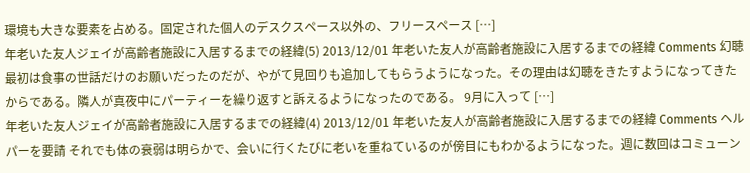環境も大きな要素を占める。固定された個人のデスクスペース以外の、フリースペース […]
年老いた友人ジェイが高齢者施設に入居するまでの経緯(5) 2013/12/01 年老いた友人が高齢者施設に入居するまでの経緯 Comments 幻聴 最初は食事の世話だけのお願いだったのだが、やがて見回りも追加してもらうようになった。その理由は幻聴をきたすようになってきたからである。隣人が真夜中にパーティーを繰り返すと訴えるようになったのである。 9月に入って […]
年老いた友人ジェイが高齢者施設に入居するまでの経緯(4) 2013/12/01 年老いた友人が高齢者施設に入居するまでの経緯 Comments ヘルパーを要請 それでも体の衰弱は明らかで、会いに行くたびに老いを重ねているのが傍目にもわかるようになった。週に数回はコミューン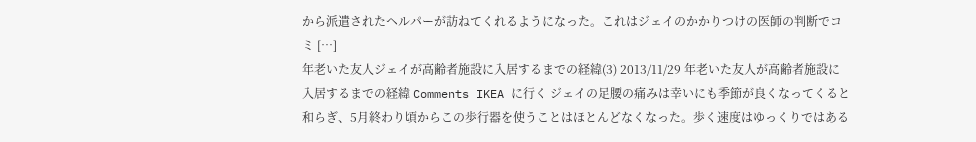から派遣されたヘルパーが訪ねてくれるようになった。これはジェイのかかりつけの医師の判断でコミ […]
年老いた友人ジェイが高齢者施設に入居するまでの経緯(3) 2013/11/29 年老いた友人が高齢者施設に入居するまでの経緯 Comments IKEA に行く ジェイの足腰の痛みは幸いにも季節が良くなってくると和らぎ、5月終わり頃からこの歩行器を使うことはほとんどなくなった。歩く速度はゆっくりではある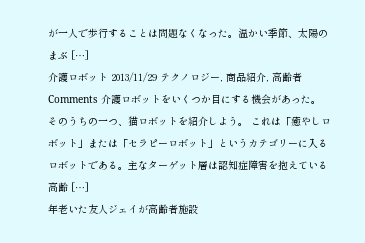が一人で歩行することは問題なくなった。温かい季節、太陽のまぶ […]
介護ロボット 2013/11/29 テクノロジー, 商品紹介, 高齢者 Comments 介護ロボットをいくつか目にする機会があった。 そのうちの一つ、猫ロボットを紹介しよう。 これは「癒やしロボット」または「セラピーロボット」というカテゴリーに入るロボットである。主なターゲット層は認知症障害を抱えている高齢 […]
年老いた友人ジェイが高齢者施設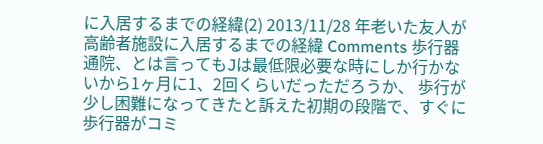に入居するまでの経緯(2) 2013/11/28 年老いた友人が高齢者施設に入居するまでの経緯 Comments 歩行器 通院、とは言ってもJは最低限必要な時にしか行かないから1ヶ月に1、2回くらいだっただろうか、 歩行が少し困難になってきたと訴えた初期の段階で、すぐに歩行器がコミ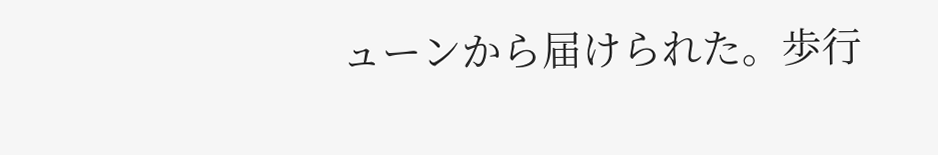ューンから届けられた。歩行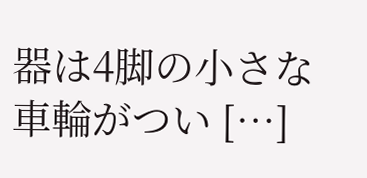器は4脚の小さな車輪がつい […]